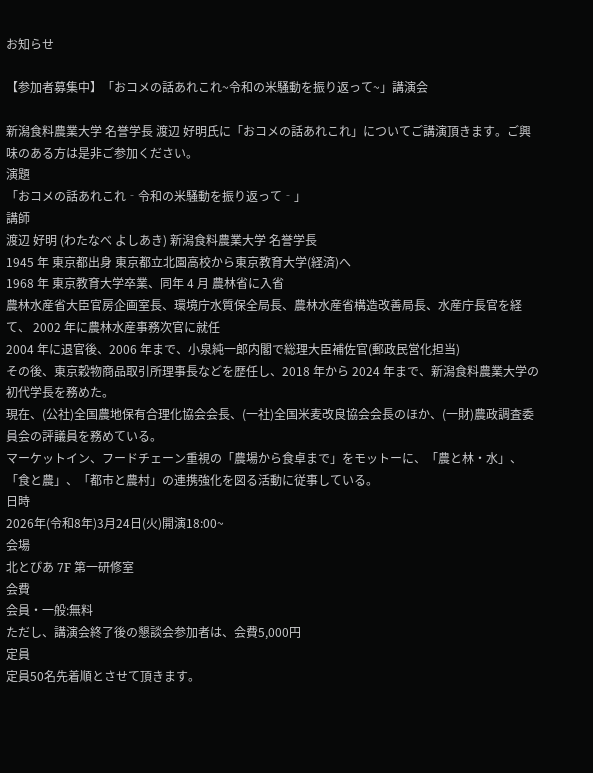お知らせ

【参加者募集中】「おコメの話あれこれ~令和の米騒動を振り返って~」講演会

新潟食料農業大学 名誉学長 渡辺 好明氏に「おコメの話あれこれ」についてご講演頂きます。ご興味のある方は是非ご参加ください。
演題
「おコメの話あれこれ‐令和の⽶騒動を振り返って‐」
講師
渡辺 好明 (わたなべ よしあき) 新潟⾷料農業⼤学 名誉学⻑
1945 年 東京都出⾝ 東京都⽴北園⾼校から東京教育⼤学(経済)へ
1968 年 東京教育⼤学卒業、同年 4 ⽉ 農林省に⼊省
農林⽔産省⼤⾂官房企画室⻑、環境庁⽔質保全局⻑、農林⽔産省構造改善局⻑、⽔産庁⻑官を経て、 2002 年に農林⽔産事務次官に就任
2004 年に退官後、2006 年まで、⼩泉純⼀郎内閣で総理⼤⾂補佐官(郵政⺠営化担当)
その後、東京穀物商品取引所理事⻑などを歴任し、2018 年から 2024 年まで、新潟⾷料農業⼤学の初代学⻑を務めた。
現在、(公社)全国農地保有合理化協会会⻑、(⼀社)全国⽶⻨改良協会会⻑のほか、(⼀財)農政調査委員会の評議員を務めている。
マーケットイン、フードチェーン重視の「農場から⾷卓まで」をモットーに、「農と林・⽔」、「⾷と農」、「都市と農村」の連携強化を図る活動に従事している。
日時
2026年(令和8年)3月24日(火)開演18:00~
会場
北とぴあ 7F 第一研修室
会費
会員・一般:無料
ただし、講演会終了後の懇談会参加者は、会費5,000円
定員
定員50名先着順とさせて頂きます。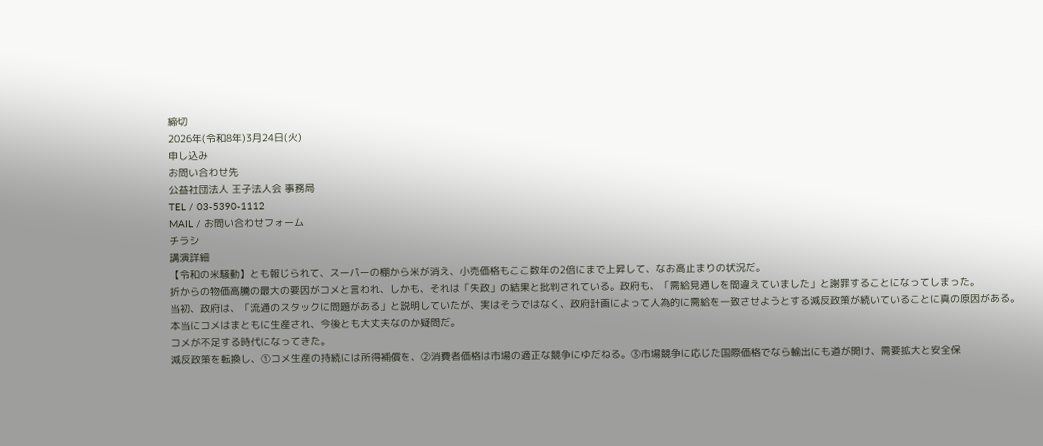締切
2026年(令和8年)3月24日(火)
申し込み
お問い合わせ先
公益社団法人 王子法人会 事務局
TEL / 03-5390-1112
MAIL / お問い合わせフォーム
チラシ
講演詳細
【令和の⽶騒動】とも報じられて、スーパーの棚から⽶が消え、⼩売価格もここ数年の2倍にまで上昇して、なお⾼⽌まりの状況だ。
折からの物価⾼騰の最⼤の要因がコメと⾔われ、しかも、それは「失政」の結果と批判されている。政府も、「需給⾒通しを間違えていました」と謝罪することになってしまった。
当初、政府は、「流通のスタックに問題がある」と説明していたが、実はそうではなく、政府計画によって⼈為的に需給を⼀致させようとする減反政策が続いていることに真の原因がある。
本当にコメはまともに⽣産され、今後とも⼤丈夫なのか疑問だ。
コメが不⾜する時代になってきた。
減反政策を転換し、①コメ⽣産の持続には所得補償を、②消費者価格は市場の適正な競争にゆだねる。③市場競争に応じた国際価格でなら輸出にも道が開け、需要拡⼤と安全保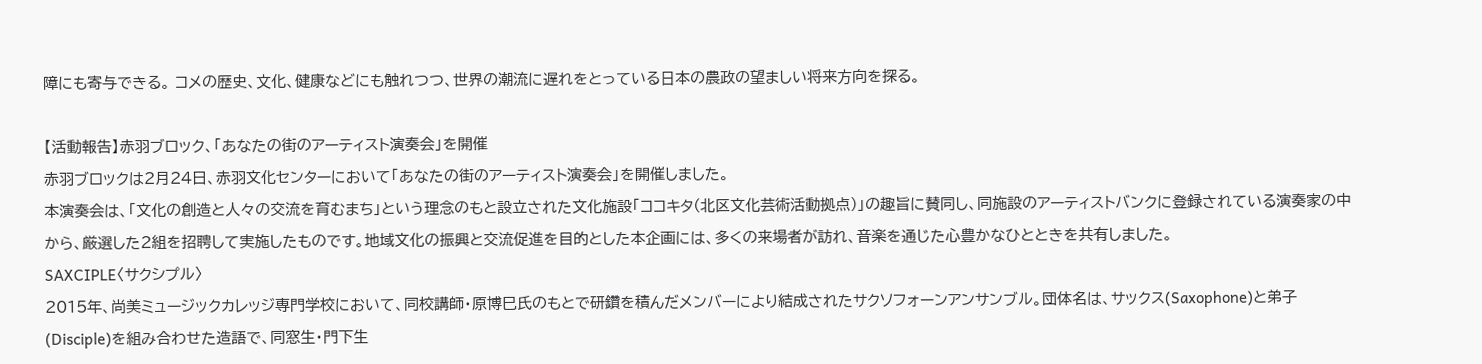障にも寄与できる。 コメの歴史、⽂化、健康などにも触れつつ、世界の潮流に遅れをとっている⽇本の農政の望ましい将来⽅向を探る。

【活動報告】赤羽ブロック、「あなたの街のアーティスト演奏会」を開催
赤羽ブロックは2月24日、赤羽文化センターにおいて「あなたの街のアーティスト演奏会」を開催しました。
本演奏会は、「文化の創造と人々の交流を育むまち」という理念のもと設立された文化施設「ココキタ(北区文化芸術活動拠点)」の趣旨に賛同し、同施設のアーティストバンクに登録されている演奏家の中から、厳選した2組を招聘して実施したものです。地域文化の振興と交流促進を目的とした本企画には、多くの来場者が訪れ、音楽を通じた心豊かなひとときを共有しました。
SAXCIPLE〈サクシプル〉
2015年、尚美ミュージックカレッジ専門学校において、同校講師・原博巳氏のもとで研鑽を積んだメンバーにより結成されたサクソフォーンアンサンブル。団体名は、サックス(Saxophone)と弟子(Disciple)を組み合わせた造語で、同窓生・門下生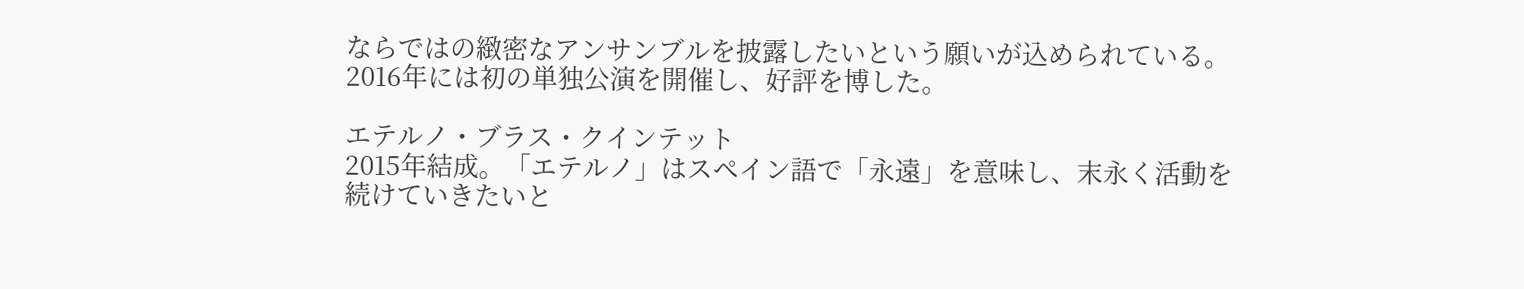ならではの緻密なアンサンブルを披露したいという願いが込められている。2016年には初の単独公演を開催し、好評を博した。

エテルノ・ブラス・クインテット
2015年結成。「エテルノ」はスペイン語で「永遠」を意味し、末永く活動を続けていきたいと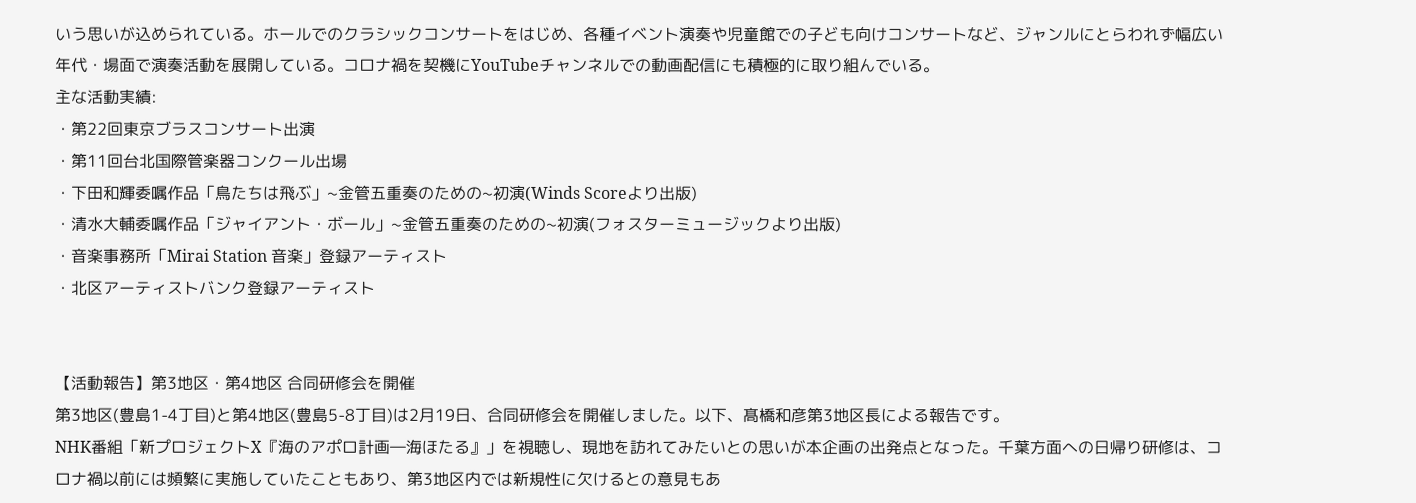いう思いが込められている。ホールでのクラシックコンサートをはじめ、各種イベント演奏や児童館での子ども向けコンサートなど、ジャンルにとらわれず幅広い年代・場面で演奏活動を展開している。コロナ禍を契機にYouTubeチャンネルでの動画配信にも積極的に取り組んでいる。
主な活動実績:
・第22回東京ブラスコンサート出演
・第11回台北国際管楽器コンクール出場
・下田和輝委嘱作品「鳥たちは飛ぶ」~金管五重奏のための~初演(Winds Scoreより出版)
・清水大輔委嘱作品「ジャイアント・ボール」~金管五重奏のための~初演(フォスターミュージックより出版)
・音楽事務所「Mirai Station 音楽」登録アーティスト
・北区アーティストバンク登録アーティスト


【活動報告】第3地区・第4地区 合同研修会を開催
第3地区(豊島1-4丁目)と第4地区(豊島5-8丁目)は2月19日、合同研修会を開催しました。以下、髙橋和彦第3地区長による報告です。
NHK番組「新プロジェクトX『海のアポロ計画―海ほたる』」を視聴し、現地を訪れてみたいとの思いが本企画の出発点となった。千葉方面への日帰り研修は、コロナ禍以前には頻繁に実施していたこともあり、第3地区内では新規性に欠けるとの意見もあ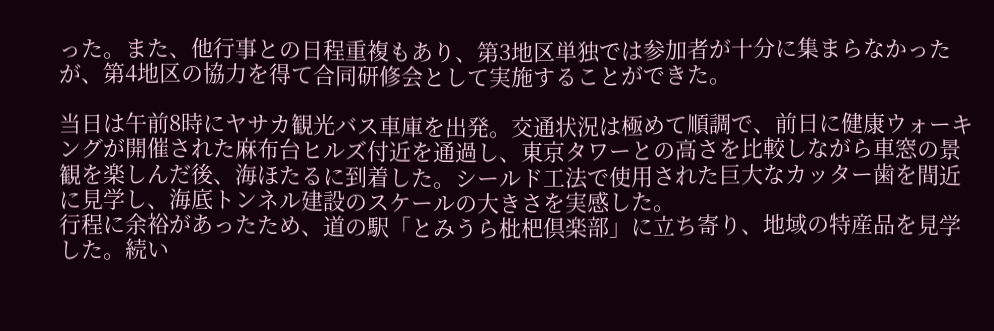った。また、他行事との日程重複もあり、第3地区単独では参加者が十分に集まらなかったが、第4地区の協力を得て合同研修会として実施することができた。

当日は午前8時にヤサカ観光バス車庫を出発。交通状況は極めて順調で、前日に健康ウォーキングが開催された麻布台ヒルズ付近を通過し、東京タワーとの高さを比較しながら車窓の景観を楽しんだ後、海ほたるに到着した。シールド工法で使用された巨大なカッター歯を間近に見学し、海底トンネル建設のスケールの大きさを実感した。
行程に余裕があったため、道の駅「とみうら枇杷倶楽部」に立ち寄り、地域の特産品を見学した。続い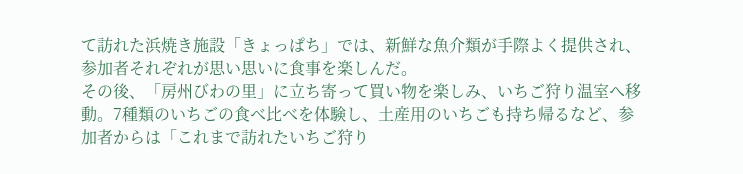て訪れた浜焼き施設「きょっぱち」では、新鮮な魚介類が手際よく提供され、参加者それぞれが思い思いに食事を楽しんだ。
その後、「房州びわの里」に立ち寄って買い物を楽しみ、いちご狩り温室へ移動。7種類のいちごの食べ比べを体験し、土産用のいちごも持ち帰るなど、参加者からは「これまで訪れたいちご狩り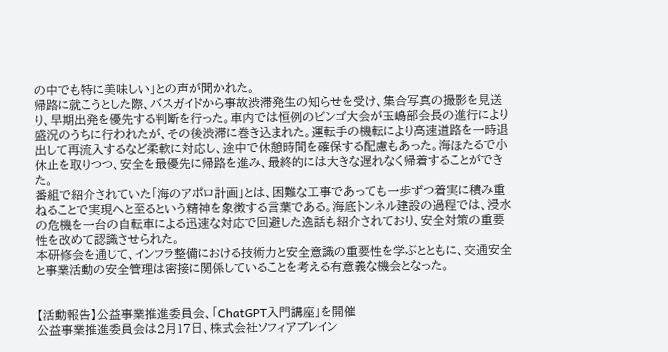の中でも特に美味しい」との声が聞かれた。
帰路に就こうとした際、バスガイドから事故渋滞発生の知らせを受け、集合写真の撮影を見送り、早期出発を優先する判断を行った。車内では恒例のビンゴ大会が玉嶋部会長の進行により盛況のうちに行われたが、その後渋滞に巻き込まれた。運転手の機転により高速道路を一時退出して再流入するなど柔軟に対応し、途中で休憩時間を確保する配慮もあった。海ほたるで小休止を取りつつ、安全を最優先に帰路を進み、最終的には大きな遅れなく帰着することができた。
番組で紹介されていた「海のアポロ計画」とは、困難な工事であっても一歩ずつ着実に積み重ねることで実現へと至るという精神を象徴する言葉である。海底トンネル建設の過程では、浸水の危機を一台の自転車による迅速な対応で回避した逸話も紹介されており、安全対策の重要性を改めて認識させられた。
本研修会を通じて、インフラ整備における技術力と安全意識の重要性を学ぶとともに、交通安全と事業活動の安全管理は密接に関係していることを考える有意義な機会となった。


【活動報告】公益事業推進委員会、「ChatGPT入門講座」を開催
公益事業推進委員会は2月17日、株式会社ソフィアブレイン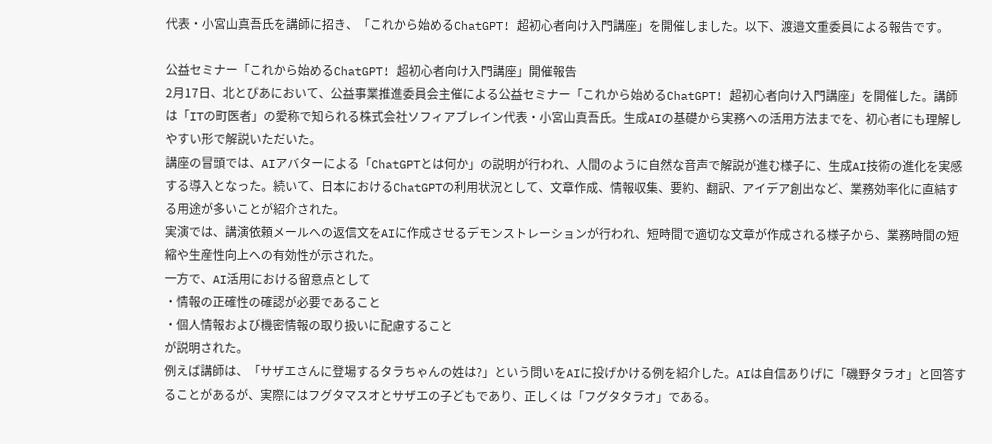代表・小宮山真吾氏を講師に招き、「これから始めるChatGPT! 超初心者向け入門講座」を開催しました。以下、渡邉文重委員による報告です。

公益セミナー「これから始めるChatGPT! 超初心者向け入門講座」開催報告
2月17日、北とぴあにおいて、公益事業推進委員会主催による公益セミナー「これから始めるChatGPT! 超初心者向け入門講座」を開催した。講師は「ITの町医者」の愛称で知られる株式会社ソフィアブレイン代表・小宮山真吾氏。生成AIの基礎から実務への活用方法までを、初心者にも理解しやすい形で解説いただいた。
講座の冒頭では、AIアバターによる「ChatGPTとは何か」の説明が行われ、人間のように自然な音声で解説が進む様子に、生成AI技術の進化を実感する導入となった。続いて、日本におけるChatGPTの利用状況として、文章作成、情報収集、要約、翻訳、アイデア創出など、業務効率化に直結する用途が多いことが紹介された。
実演では、講演依頼メールへの返信文をAIに作成させるデモンストレーションが行われ、短時間で適切な文章が作成される様子から、業務時間の短縮や生産性向上への有効性が示された。
一方で、AI活用における留意点として
・情報の正確性の確認が必要であること
・個人情報および機密情報の取り扱いに配慮すること
が説明された。
例えば講師は、「サザエさんに登場するタラちゃんの姓は?」という問いをAIに投げかける例を紹介した。AIは自信ありげに「磯野タラオ」と回答することがあるが、実際にはフグタマスオとサザエの子どもであり、正しくは「フグタタラオ」である。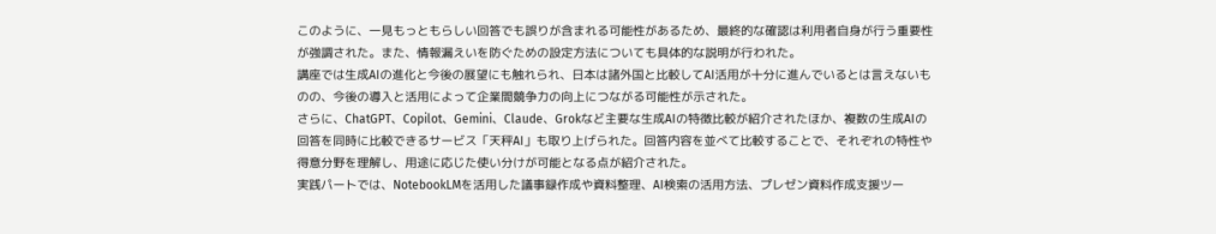このように、一見もっともらしい回答でも誤りが含まれる可能性があるため、最終的な確認は利用者自身が行う重要性が強調された。また、情報漏えいを防ぐための設定方法についても具体的な説明が行われた。
講座では生成AIの進化と今後の展望にも触れられ、日本は諸外国と比較してAI活用が十分に進んでいるとは言えないものの、今後の導入と活用によって企業間競争力の向上につながる可能性が示された。
さらに、ChatGPT、Copilot、Gemini、Claude、Grokなど主要な生成AIの特徴比較が紹介されたほか、複数の生成AIの回答を同時に比較できるサービス「天秤AI」も取り上げられた。回答内容を並べて比較することで、それぞれの特性や得意分野を理解し、用途に応じた使い分けが可能となる点が紹介された。
実践パートでは、NotebookLMを活用した議事録作成や資料整理、AI検索の活用方法、プレゼン資料作成支援ツー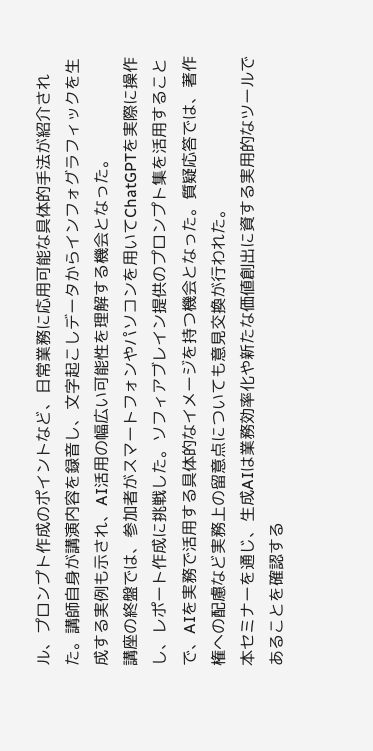ル、プロンプト作成のポイントなど、日常業務に応用可能な具体的手法が紹介された。講師自身が講演内容を録音し、文字起こしデータからインフォグラフィックを生成する実例も示され、AI活用の幅広い可能性を理解する機会となった。
講座の終盤では、参加者がスマートフォンやパソコンを用いてChatGPTを実際に操作し、レポート作成に挑戦した。ソフィアブレイン提供のプロンプト集を活用することで、AIを実務で活用する具体的なイメージを持つ機会となった。質疑応答では、著作権への配慮など実務上の留意点についても意見交換が行われた。
本セミナーを通じ、生成AIは業務効率化や新たな価値創出に資する実用的なツールであることを確認する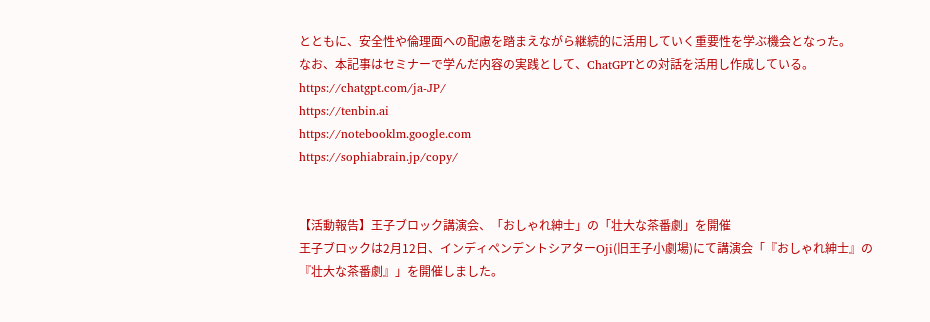とともに、安全性や倫理面への配慮を踏まえながら継続的に活用していく重要性を学ぶ機会となった。
なお、本記事はセミナーで学んだ内容の実践として、ChatGPTとの対話を活用し作成している。
https://chatgpt.com/ja-JP/
https://tenbin.ai
https://notebooklm.google.com
https://sophiabrain.jp/copy/


【活動報告】王子ブロック講演会、「おしゃれ紳士」の「壮大な茶番劇」を開催
王子ブロックは2月12日、インディペンデントシアターOji(旧王子小劇場)にて講演会「『おしゃれ紳士』の『壮大な茶番劇』」を開催しました。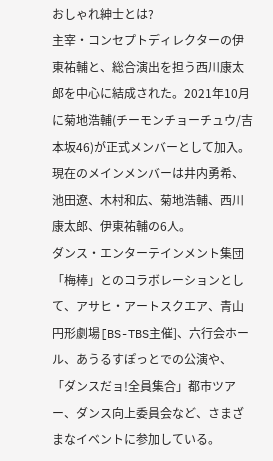おしゃれ紳士とは?
主宰・コンセプトディレクターの伊東祐輔と、総合演出を担う西川康太郎を中心に結成された。2021年10月に菊地浩輔(チーモンチョーチュウ/吉本坂46)が正式メンバーとして加入。現在のメインメンバーは井内勇希、池田遼、木村和広、菊地浩輔、西川康太郎、伊東祐輔の6人。
ダンス・エンターテインメント集団「梅棒」とのコラボレーションとして、アサヒ・アートスクエア、青山円形劇場[BS-TBS主催]、六行会ホール、あうるすぽっとでの公演や、「ダンスだョ!全員集合」都市ツアー、ダンス向上委員会など、さまざまなイベントに参加している。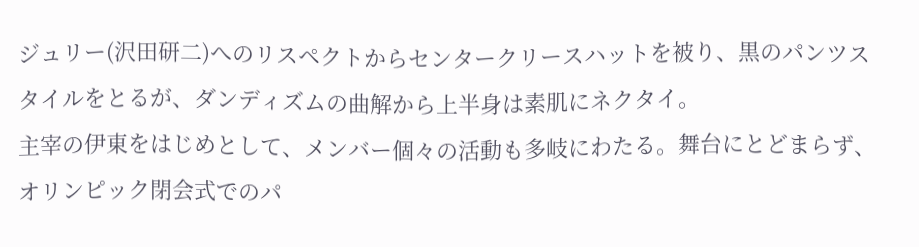ジュリー(沢田研二)へのリスペクトからセンタークリースハットを被り、黒のパンツスタイルをとるが、ダンディズムの曲解から上半身は素肌にネクタイ。
主宰の伊東をはじめとして、メンバー個々の活動も多岐にわたる。舞台にとどまらず、オリンピック閉会式でのパ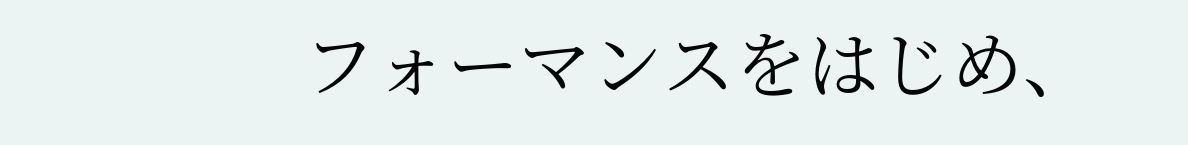フォーマンスをはじめ、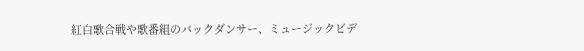紅白歌合戦や歌番組のバックダンサー、ミュージックビデ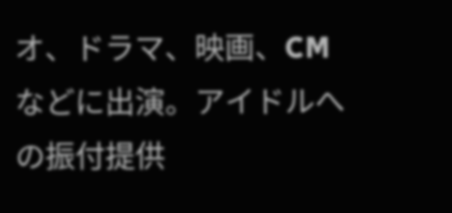オ、ドラマ、映画、CMなどに出演。アイドルへの振付提供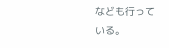なども行っている。